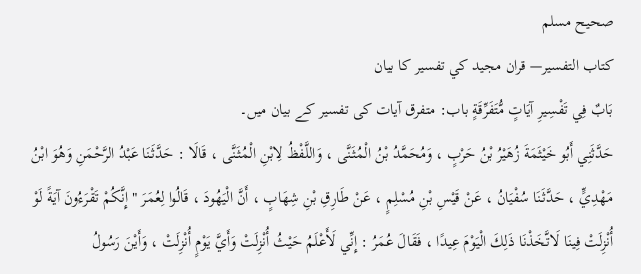صحيح مسلم
كتاب التفسير— قران مجيد كي تفسير كا بيان
بَابٌ فِي تَفْسِيرِ آيَاتٍ مُّتَفَرِّقَةٍ باب: متفرق آیات کی تفسیر کے بیان میں۔
حَدَّثَنِي أَبُو خَيْثَمَةَ زُهَيْرُ بْنُ حَرْبٍ ، وَمُحَمَّدُ بْنُ الْمُثَنَّى ، وَاللَّفْظُ لِابْنِ الْمُثَنَّى ، قَالَا : حَدَّثَنَا عَبْدُ الرَّحْمَنِ وَهُوَ ابْنُ مَهْدِيٍّ ، حَدَّثَنَا سُفْيَانُ ، عَنْ قَيْسِ بْنِ مُسْلِمٍ ، عَنْ طَارِقِ بْنِ شِهَابٍ ، أَنَّ الْيَهُودَ ، قَالُوا لِعُمَرَ " إِنَّكُمْ تَقْرَءُونَ آيَةً لَوْ أُنْزِلَتْ فِينَا لَاتَّخَذْنَا ذَلِكَ الْيَوْمَ عِيدًا ، فَقَالَ عُمَرُ : إِنِّي لَأَعْلَمُ حَيْثُ أُنْزِلَتْ وَأَيَّ يَوْمٍ أُنْزِلَتْ ، وَأَيْنَ رَسُولُ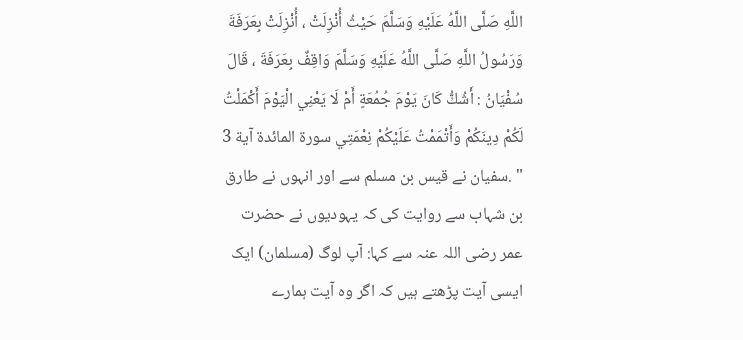اللَّهِ صَلَّى اللَّهُ عَلَيْهِ وَسَلَّمَ حَيْثُ أُنْزِلَتْ ، أُنْزِلَتْ بِعَرَفَةَ وَرَسُولُ اللَّهِ صَلَّى اللَّهُ عَلَيْهِ وَسَلَّمَ وَاقِفٌ بِعَرَفَةَ ، قَالَ سُفْيَانُ : أَشُكُّ كَانَ يَوْمَ جُمُعَةٍ أَمْ لَا يَعْنِي الْيَوْمَ أَكْمَلْتُ لَكُمْ دِينَكُمْ وَأَتْمَمْتُ عَلَيْكُمْ نِعْمَتِي سورة المائدة آية 3 " .سفیان نے قیس بن مسلم سے اور انہوں نے طارق بن شہاب سے روایت کی کہ یہودیوں نے حضرت عمر رضی اللہ عنہ سے کہا: آپ لوگ (مسلمان) ایک ایسی آیت پڑھتے ہیں کہ اگر وہ آیت ہمارے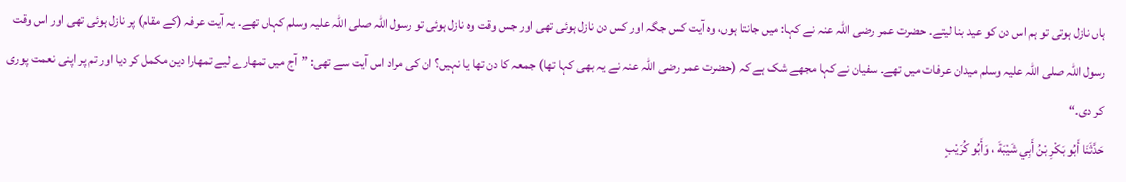ہاں نازل ہوتی تو ہم اس دن کو عید بنا لیتے۔ حضرت عمر رضی اللہ عنہ نے کہا: میں جانتا ہوں، وہ آیت کس جگہ اور کس دن نازل ہوئی تھی اور جس وقت وہ نازل ہوئی تو رسول اللہ صلی اللہ علیہ وسلم کہاں تھے۔ یہ آیت عرفہ (کے مقام) پر نازل ہوئی تھی اور اس وقت رسول اللہ صلی اللہ علیہ وسلم میدان عرفات میں تھے۔ سفیان نے کہا مجھے شک ہے کہ (حضرت عمر رضی اللہ عنہ نے یہ بھی کہا تھا) جمعہ کا دن تھا یا نہیں؟ ان کی مراد اس آیت سے تھی: ”آج میں تمھارے لیے تمھارا دین مکمل کر دیا اور تم پر اپنی نعمت پوری کر دی۔“
حَدَّثَنَا أَبُو بَكْرِ بْنُ أَبِي شَيْبَةَ ، وَأَبُو كُرَيْبٍ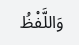وَاللَّفْظُ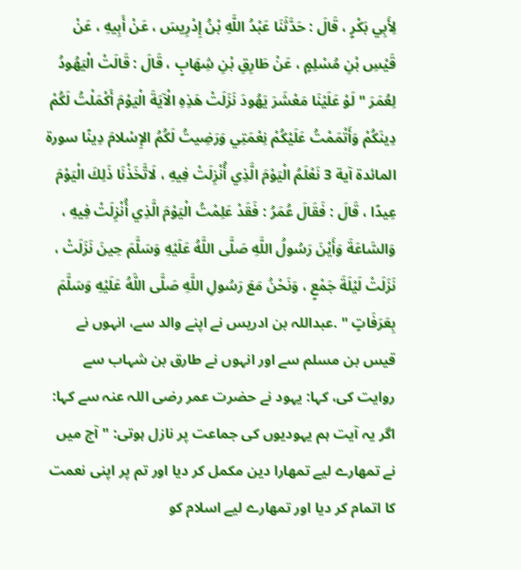لِأَبِي بَكْرٍ ، قَالَ : حَدَّثَنَا عَبْدُ اللَّهِ بْنُ إِدْرِيسَ ، عَنْ أَبِيهِ ، عَنْ قَيْسِ بْنِ مُسْلِمٍ ، عَنْ طَارِقِ بْنِ شِهَابٍ ، قَالَ : قَالَتْ الْيَهُودُ لِعُمَرَ " لَوْ عَلَيْنَا مَعْشَرَ يَهُودَ نَزَلَتْ هَذِهِ الْآيَةَ الْيَوْمَ أَكْمَلْتُ لَكُمْ دِينَكُمْ وَأَتْمَمْتُ عَلَيْكُمْ نِعْمَتِي وَرَضِيتُ لَكُمُ الإِسْلامَ دِينًا سورة المائدة آية 3 نَعْلَمُ الْيَوْمَ الَّذِي أُنْزِلَتْ فِيهِ ، لَاتَّخَذْنَا ذَلِكَ الْيَوْمَ عِيدًا ، قَالَ : فَقَالَ عُمَرُ : فَقَدْ عَلِمْتُ الْيَوْمَ الَّذِي أُنْزِلَتْ فِيهِ ، وَالسَّاعَةَ وَأَيْنَ رَسُولُ اللَّهِ صَلَّى اللَّهُ عَلَيْهِ وَسَلَّمَ حِينَ نَزَلَتْ ، نَزَلَتْ لَيْلَةَ جَمْعٍ ، وَنَحْنُ مَعَ رَسُولِ اللَّهِ صَلَّى اللَّهُ عَلَيْهِ وَسَلَّمَ بِعَرَفَاتٍ " .عبداللہ بن ادریس نے اپنے والد سے، انہوں نے قیس بن مسلم سے اور انہوں نے طارق بن شہاب سے روایت کی، کہا: یہود نے حضرت عمر رضی اللہ عنہ سے کہا: اگر یہ آیت ہم یہودیوں کی جماعت پر نازل ہوتی: "آج میں نے تمھارے لیے تمھارا دین مکمل کر دیا اور تم پر اپنی نعمت کا اتمام کر دیا اور تمھارے لیے اسلام کو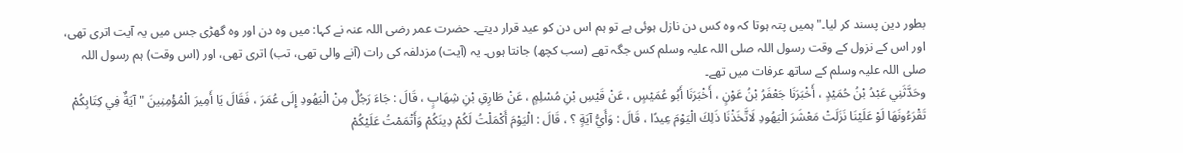بطور دین پسند کر لیا۔" ہمیں پتہ ہوتا کہ وہ کس دن نازل ہوئی ہے تو ہم اس دن کو عید قرار دیتے۔ حضرت عمر رضی اللہ عنہ نے کہا: میں وہ دن اور وہ گھڑی جس میں یہ آیت اتری تھی، اور اس کے نزول کے وقت رسول اللہ صلی اللہ علیہ وسلم کس جگہ تھے (سب کچھ) جانتا ہوں۔ یہ (آیت) مزدلفہ کی رات (آنے والی تھی، تب) اتری تھی، اور (اس وقت) ہم رسول اللہ صلی اللہ علیہ وسلم کے ساتھ عرفات میں تھے۔
وحَدَّثَنِي عَبْدُ بْنُ حُمَيْدٍ ، أَخْبَرَنَا جَعْفَرُ بْنُ عَوْنٍ ، أَخْبَرَنَا أَبُو عُمَيْسٍ ، عَنْ قَيْسِ بْنِ مُسْلِمٍ ، عَنْ طَارِقِ بْنِ شِهَابٍ ، قَالَ : جَاءَ رَجُلٌ مِنْ الْيَهُودِ إِلَى عُمَرَ ، فَقَالَ يَا أَمِيرَ الْمُؤْمِنِينَ " آيَةٌ فِي كِتَابِكُمْ تَقْرَءُونَهَا لَوْ عَلَيْنَا نَزَلَتْ مَعْشَرَ الْيَهُودِ لَاتَّخَذْنَا ذَلِكَ الْيَوْمَ عِيدًا ، قَالَ : وَأَيُّ آيَةٍ ؟ ، قَالَ : الْيَوْمَ أَكْمَلْتُ لَكُمْ دِينَكُمْ وَأَتْمَمْتُ عَلَيْكُمْ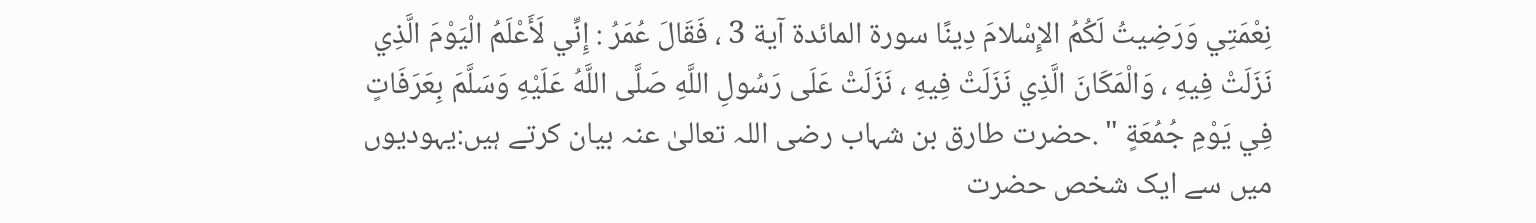نِعْمَتِي وَرَضِيتُ لَكُمُ الإِسْلامَ دِينًا سورة المائدة آية 3 ، فَقَالَ عُمَرُ : إِنِّي لَأَعْلَمُ الْيَوْمَ الَّذِي نَزَلَتْ فِيهِ ، وَالْمَكَانَ الَّذِي نَزَلَتْ فِيهِ ، نَزَلَتْ عَلَى رَسُولِ اللَّهِ صَلَّى اللَّهُ عَلَيْهِ وَسَلَّمَ بِعَرَفَاتٍ فِي يَوْمِ جُمُعَةٍ " .حضرت طارق بن شہاب رضی اللہ تعالیٰ عنہ بیان کرتے ہیں:یہودیوں میں سے ایک شخص حضرت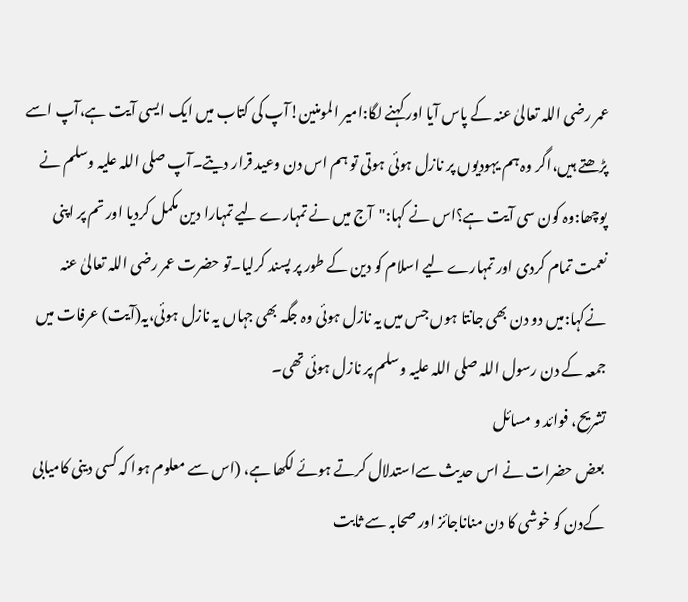عمر رضی اللہ تعالیٰ عنہ کے پاس آیا اور کہنے لگا:امیر المومنین!آپ کی کتاب میں ایک ایسی آیت ہے،آپ اسے پڑھتے ہیں،اگر وہ ہم یہودیوں پر نازل ہوئی ہوتی تو ہم اس دن وعید قرار دیتے۔آپ صلی اللہ علیہ وسلم نے پوچھا:وہ کون سی آیت ہے؟اس نے کہا:"آج میں نے تمہارے لیے تمہارا دین مکمل کردیا اور تم پر اپنی نعمت تمام کردی اور تمہارے لیے اسلام کو دین کے طور پر پسند کرلیا۔تو حضرت عمر رضی اللہ تعالیٰ عنہ نےکہا:میں دو دن بھی جانتا ہوں جس میں یہ نازل ہوئی وہ جگہ بھی جہاں یہ نازل ہوئی،یہ(آیت) عرفات میں جمعہ کے دن رسول اللہ صلی اللہ علیہ وسلم پر نازل ہوئی تھی۔
تشریح، فوائد و مسائل
بعض حضرات نے اس حدیث سےاستدلال کرتے ہوئے لکھا ہے، (اس سے معلوم ہوا کہ کسی دینی کامیابی کےدن کو خوشی کا دن مناناجائز اور صحابہ سے ثابت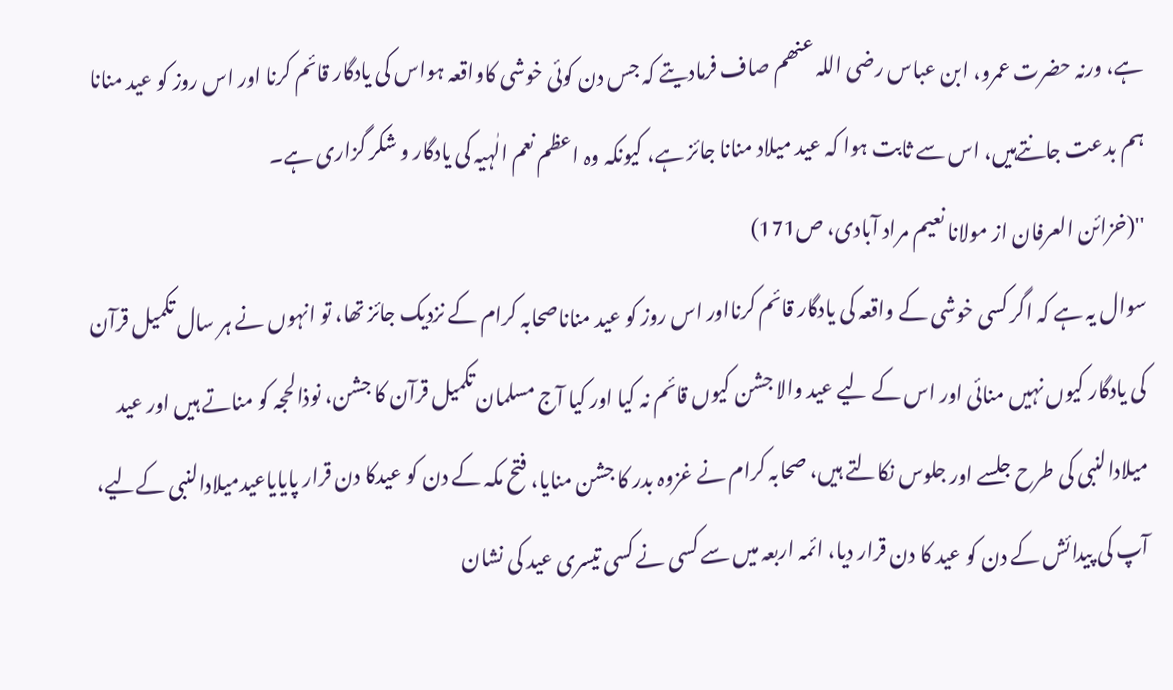ہے، ورنہ حضرت عمرو، ابن عباس رضی اللہ عنھم صاف فرمادیتے کہ جس دن کوئی خوشی کاواقعہ ہواس کی یادگار قائم کرنا اور اس روز کو عید منانا ہم بدعت جانتےہیں، اس سے ثابت ہوا کہ عید میلاد منانا جائز ہے، کیونکہ وہ اعظم نعم الٰہیہ کی یادگار و شکر گزاری ہے۔
''(خزائن العرفان از مولانا نعیم مراد آبادی، ص171)
سوال یہ ہے کہ اگر کسی خوشی کے واقعہ کی یادگار قائم کرنااور اس روز کو عید مناناصحابہ کرام کے نزدیک جائز تھا، تو انہوں نے ہر سال تکمیل قرآن کی یادگار کیوں نہیں منائی اور اس کے لیے عید والا جشن کیوں قائم نہ کیا اور کیا آج مسلمان تکمیل قرآن کا جشن، نوذالحجہ کو مناتے ہیں اور عید میلادالنبی کی طرح جلسے اور جلوس نکالتے ہیں، صحابہ کرام نے غزوہ بدر کا جشن منایا، فتح مکہ کے دن کو عیدکا دن قرار پایایاعیدمیلادالنبی کےلیے، آپ کی پیدائش کے دن کو عید کا دن قرار دیا، ائمہ اربعہ میں سے کسی نے کسی تیسری عید کی نشان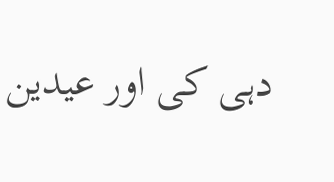دہی کی اور عیدین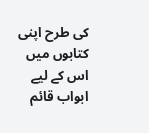کی طرح اپنی کتابوں میں اس کے لیے ابواب قائم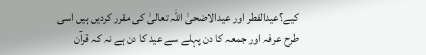کیے؟عیدالفطر اور عیدالاضحیٰ اللہ تعالیٰ کی مقرر کردیں ہیں اسی طرح عرفہ اور جمعہ کا دن پہلے سے عید کا دن ہے نہ کہ قرآن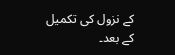کے نزول کی تکمیل کے بعد۔